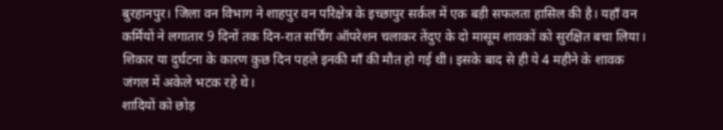बुरहानपुर। जिला वन विभाग ने शाहपुर वन परिक्षेत्र के इच्छापुर सर्कल में एक बड़ी सफलता हासिल की है। यहाँ वन कर्मियों ने लगातार 9 दिनों तक दिन-रात सर्चिंग ऑपरेशन चलाकर तेंदुए के दो मासूम शावकों को सुरक्षित बचा लिया। शिकार या दुर्घटना के कारण कुछ दिन पहले इनकी माँ की मौत हो गई थी। इसके बाद से ही ये 4 महीने के शावक जंगल में अकेले भटक रहे थे।
शादियों को छोड़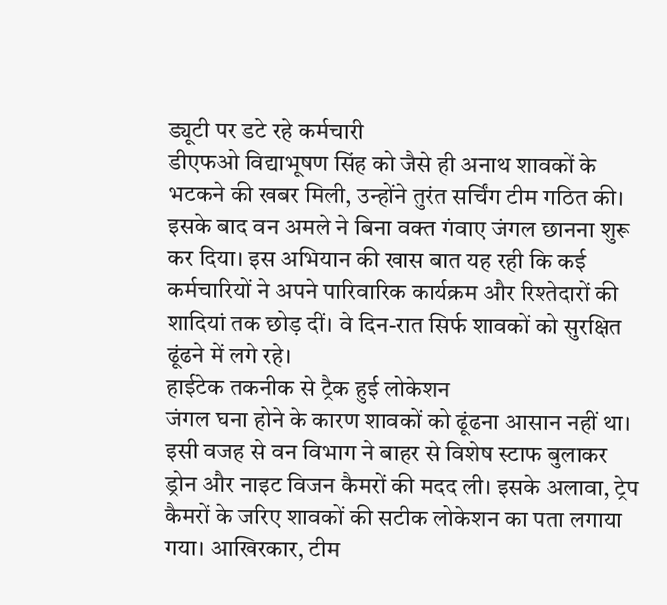ड्यूटी पर डटे रहे कर्मचारी
डीएफओ विद्याभूषण सिंह को जैसे ही अनाथ शावकों के भटकने की खबर मिली, उन्होंने तुरंत सर्चिंग टीम गठित की। इसके बाद वन अमले ने बिना वक्त गंवाए जंगल छानना शुरू कर दिया। इस अभियान की खास बात यह रही कि कई कर्मचारियों ने अपने पारिवारिक कार्यक्रम और रिश्तेदारों की शादियां तक छोड़ दीं। वे दिन-रात सिर्फ शावकों को सुरक्षित ढूंढने में लगे रहे।
हाईटेक तकनीक से ट्रैक हुई लोकेशन
जंगल घना होने के कारण शावकों को ढूंढना आसान नहीं था। इसी वजह से वन विभाग ने बाहर से विशेष स्टाफ बुलाकर ड्रोन और नाइट विजन कैमरों की मदद ली। इसके अलावा, ट्रेप कैमरों के जरिए शावकों की सटीक लोकेशन का पता लगाया गया। आखिरकार, टीम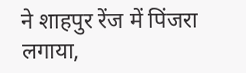ने शाहपुर रेंज में पिंजरा लगाया,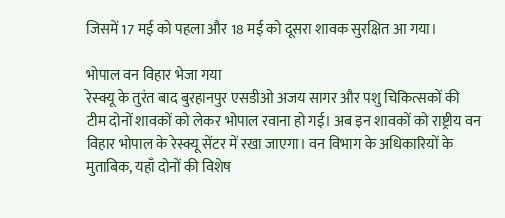जिसमें 17 मई को पहला और 18 मई को दूसरा शावक सुरक्षित आ गया।

भोपाल वन विहार भेजा गया
रेस्क्यू के तुरंत बाद बुरहानपुर एसडीओ अजय सागर और पशु चिकित्सकों की टीम दोनों शावकों को लेकर भोपाल रवाना हो गई। अब इन शावकों को राष्ट्रीय वन विहार भोपाल के रेस्क्यू सेंटर में रखा जाएगा। वन विभाग के अधिकारियों के मुताबिक, यहाँ दोनों की विशेष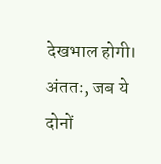देखभाल होगी। अंततः, जब ये दोनों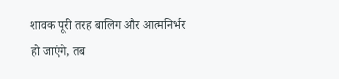शावक पूरी तरह बालिग और आत्मनिर्भर हो जाएंगे, तब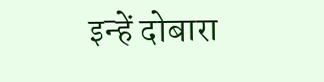इन्हें दोबारा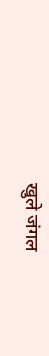खुले जंगल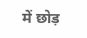में छोड़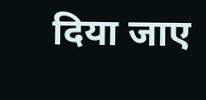दिया जाए